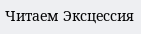Читаем Эксцессия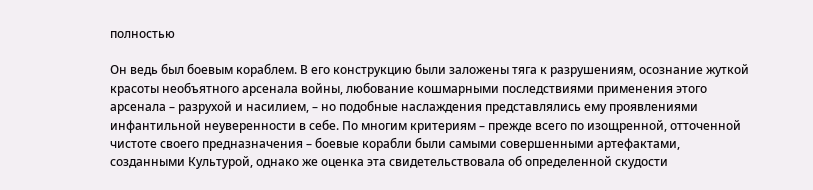полностью

Он ведь был боевым кораблем. В его конструкцию были заложены тяга к разрушениям, осознание жуткой красоты необъятного арсенала войны, любование кошмарными последствиями применения этого арсенала – разрухой и насилием, – но подобные наслаждения представлялись ему проявлениями инфантильной неуверенности в себе. По многим критериям – прежде всего по изощренной, отточенной чистоте своего предназначения – боевые корабли были самыми совершенными артефактами, созданными Культурой, однако же оценка эта свидетельствовала об определенной скудости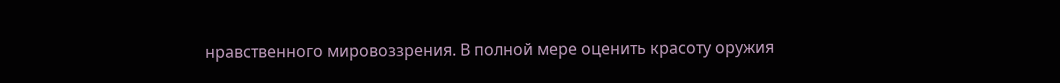нравственного мировоззрения. В полной мере оценить красоту оружия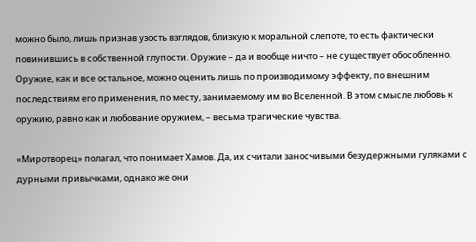можно было, лишь признав узость взглядов, близкую к моральной слепоте, то есть фактически повинившись в собственной глупости. Оружие – да и вообще ничто – не существует обособленно. Оружие, как и все остальное, можно оценить лишь по производимому эффекту, по внешним последствиям его применения, по месту, занимаемому им во Вселенной. В этом смысле любовь к оружию, равно как и любование оружием, – весьма трагические чувства.

«Миротворец» полагал, что понимает Хамов. Да, их считали заносчивыми безудержными гуляками с дурными привычками, однако же они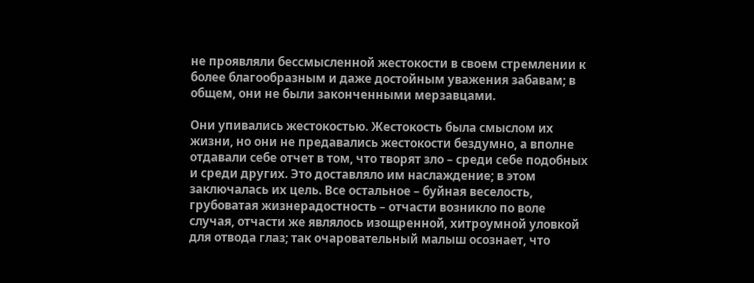не проявляли бессмысленной жестокости в своем стремлении к более благообразным и даже достойным уважения забавам; в общем, они не были законченными мерзавцами.

Они упивались жестокостью. Жестокость была смыслом их жизни, но они не предавались жестокости бездумно, а вполне отдавали себе отчет в том, что творят зло – среди себе подобных и среди других. Это доставляло им наслаждение; в этом заключалась их цель. Все остальное – буйная веселость, грубоватая жизнерадостность – отчасти возникло по воле случая, отчасти же являлось изощренной, хитроумной уловкой для отвода глаз; так очаровательный малыш осознает, что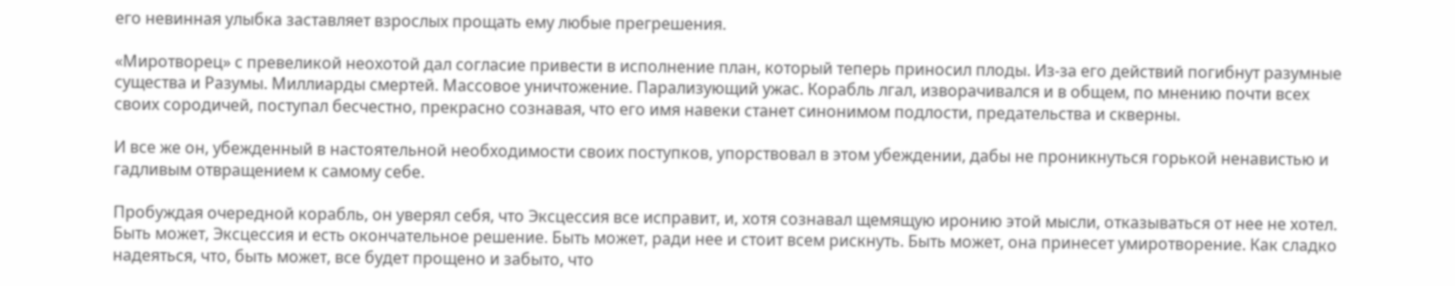его невинная улыбка заставляет взрослых прощать ему любые прегрешения.

«Миротворец» с превеликой неохотой дал согласие привести в исполнение план, который теперь приносил плоды. Из-за его действий погибнут разумные существа и Разумы. Миллиарды смертей. Массовое уничтожение. Парализующий ужас. Корабль лгал, изворачивался и в общем, по мнению почти всех своих сородичей, поступал бесчестно, прекрасно сознавая, что его имя навеки станет синонимом подлости, предательства и скверны.

И все же он, убежденный в настоятельной необходимости своих поступков, упорствовал в этом убеждении, дабы не проникнуться горькой ненавистью и гадливым отвращением к самому себе.

Пробуждая очередной корабль, он уверял себя, что Эксцессия все исправит, и, хотя сознавал щемящую иронию этой мысли, отказываться от нее не хотел. Быть может, Эксцессия и есть окончательное решение. Быть может, ради нее и стоит всем рискнуть. Быть может, она принесет умиротворение. Как сладко надеяться, что, быть может, все будет прощено и забыто, что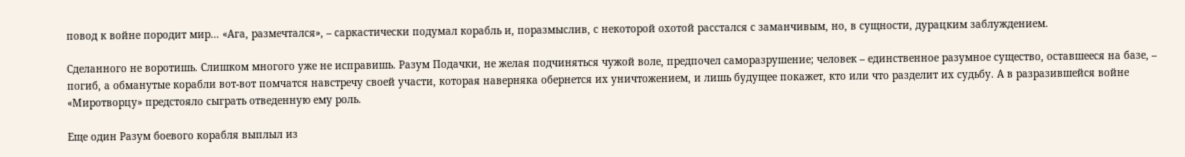повод к войне породит мир… «Ага, размечтался», – саркастически подумал корабль и, поразмыслив, с некоторой охотой расстался с заманчивым, но, в сущности, дурацким заблуждением.

Сделанного не воротишь. Слишком многого уже не исправишь. Разум Подачки, не желая подчиняться чужой воле, предпочел саморазрушение; человек – единственное разумное существо, оставшееся на базе, – погиб, а обманутые корабли вот-вот помчатся навстречу своей участи, которая наверняка обернется их уничтожением, и лишь будущее покажет, кто или что разделит их судьбу. А в разразившейся войне «Миротворцу» предстояло сыграть отведенную ему роль.

Еще один Разум боевого корабля выплыл из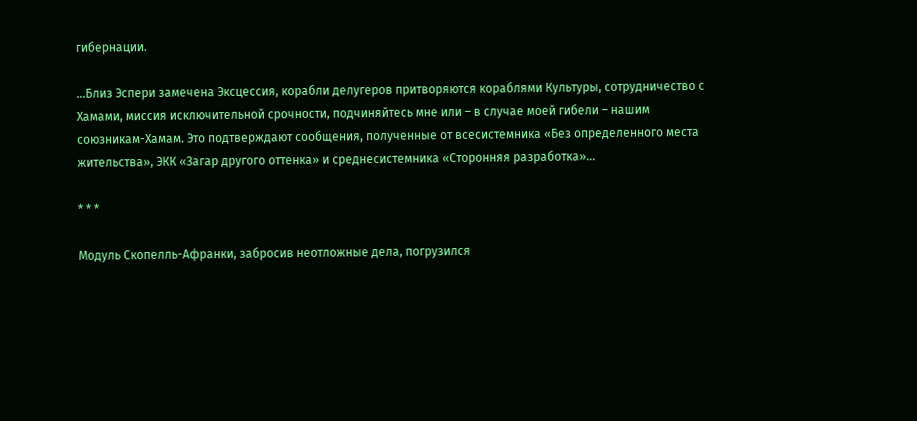гибернации.

…Близ Эспери замечена Эксцессия, корабли делугеров притворяются кораблями Культуры, сотрудничество с Хамами, миссия исключительной срочности, подчиняйтесь мне или – в случае моей гибели – нашим союзникам-Хамам. Это подтверждают сообщения, полученные от всесистемника «Без определенного места жительства», ЭКК «Загар другого оттенка» и среднесистемника «Сторонняя разработка»…

* * *

Модуль Скопелль-Афранки, забросив неотложные дела, погрузился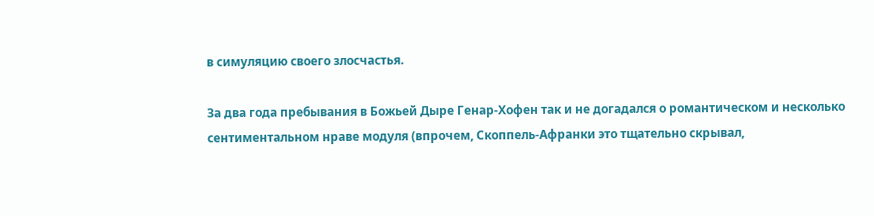в симуляцию своего злосчастья.

За два года пребывания в Божьей Дыре Генар-Хофен так и не догадался о романтическом и несколько сентиментальном нраве модуля (впрочем, Скоппель-Афранки это тщательно скрывал,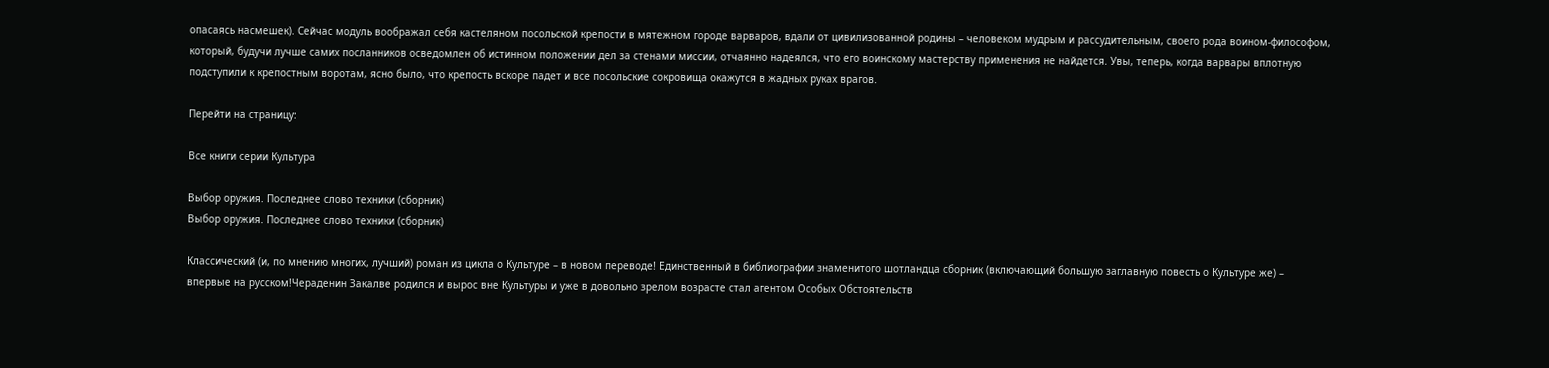опасаясь насмешек). Сейчас модуль воображал себя кастеляном посольской крепости в мятежном городе варваров, вдали от цивилизованной родины – человеком мудрым и рассудительным, своего рода воином-философом, который, будучи лучше самих посланников осведомлен об истинном положении дел за стенами миссии, отчаянно надеялся, что его воинскому мастерству применения не найдется. Увы, теперь, когда варвары вплотную подступили к крепостным воротам, ясно было, что крепость вскоре падет и все посольские сокровища окажутся в жадных руках врагов.

Перейти на страницу:

Все книги серии Культура

Выбор оружия. Последнее слово техники (сборник)
Выбор оружия. Последнее слово техники (сборник)

Классический (и, по мнению многих, лучший) роман из цикла о Культуре – в новом переводе! Единственный в библиографии знаменитого шотландца сборник (включающий большую заглавную повесть о Культуре же) – впервые на русском!Чераденин Закалве родился и вырос вне Культуры и уже в довольно зрелом возрасте стал агентом Особых Обстоятельств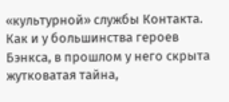«культурной» службы Контакта. Как и у большинства героев Бэнкса, в прошлом у него скрыта жутковатая тайна,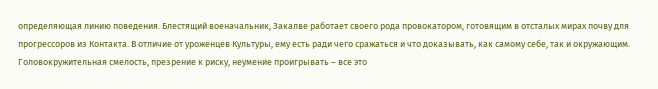определяющая линию поведения. Блестящий военачальник, Закалве работает своего рода провокатором, готовящим в отсталых мирах почву для прогрессоров из Контакта. В отличие от уроженцев Культуры, ему есть ради чего сражаться и что доказывать, как самому себе, так и окружающим. Головокружительная смелость, презрение к риску, неумение проигрывать – все это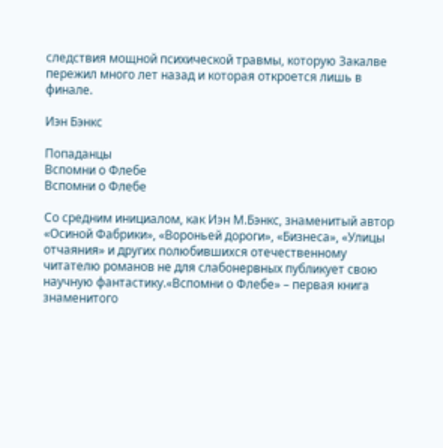следствия мощной психической травмы, которую Закалве пережил много лет назад и которая откроется лишь в финале.

Иэн Бэнкс

Попаданцы
Вспомни о Флебе
Вспомни о Флебе

Со средним инициалом, как Иэн М.Бэнкс, знаменитый автор «Осиной Фабрики», «Вороньей дороги», «Бизнеса», «Улицы отчаяния» и других полюбившихся отечественному читателю романов не для слабонервных публикует свою научную фантастику.«Вспомни о Флебе» – первая книга знаменитого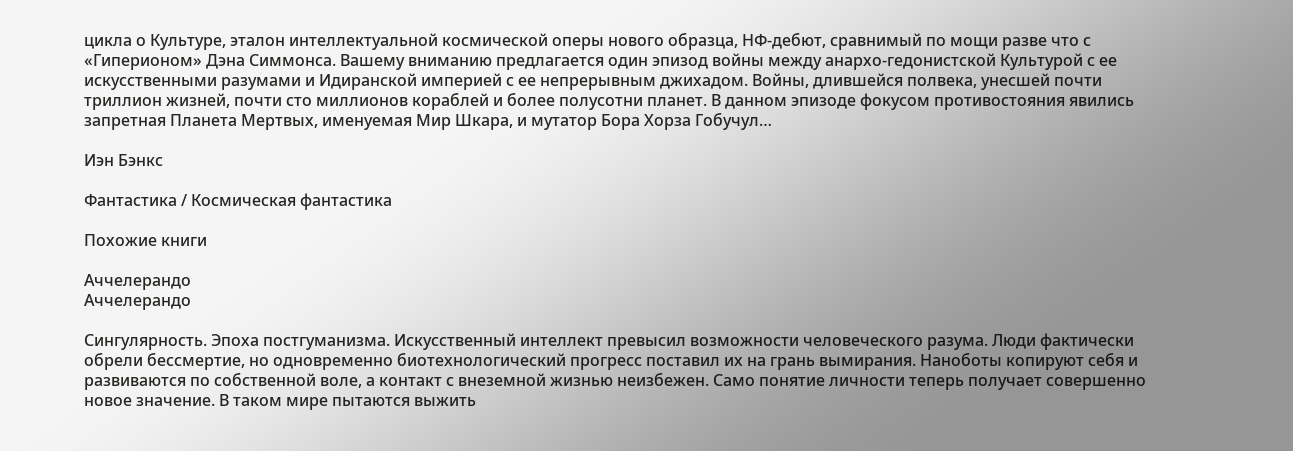цикла о Культуре, эталон интеллектуальной космической оперы нового образца, НФ-дебют, сравнимый по мощи разве что с «Гиперионом» Дэна Симмонса. Вашему вниманию предлагается один эпизод войны между анархо-гедонистской Культурой с ее искусственными разумами и Идиранской империей с ее непрерывным джихадом. Войны, длившейся полвека, унесшей почти триллион жизней, почти сто миллионов кораблей и более полусотни планет. В данном эпизоде фокусом противостояния явились запретная Планета Мертвых, именуемая Мир Шкара, и мутатор Бора Хорза Гобучул…

Иэн Бэнкс

Фантастика / Космическая фантастика

Похожие книги

Аччелерандо
Аччелерандо

Сингулярность. Эпоха постгуманизма. Искусственный интеллект превысил возможности человеческого разума. Люди фактически обрели бессмертие, но одновременно биотехнологический прогресс поставил их на грань вымирания. Наноботы копируют себя и развиваются по собственной воле, а контакт с внеземной жизнью неизбежен. Само понятие личности теперь получает совершенно новое значение. В таком мире пытаются выжить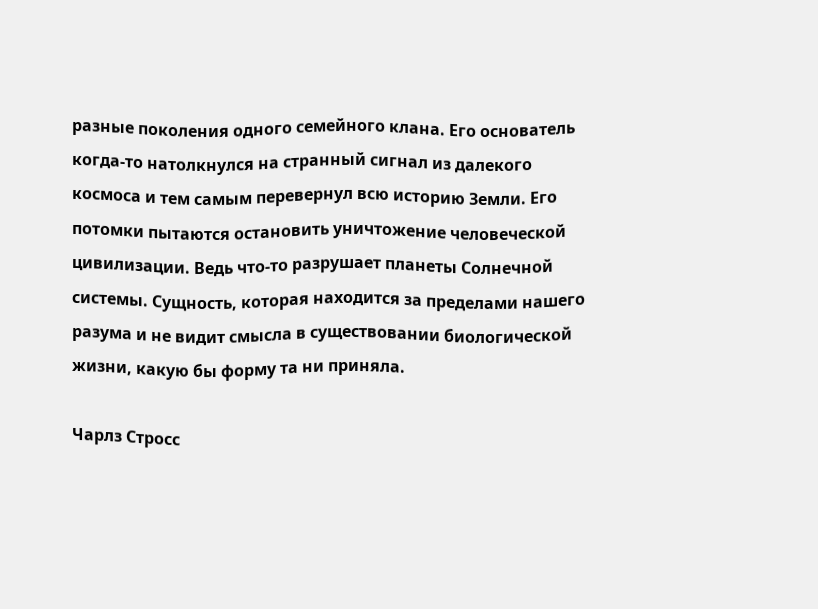разные поколения одного семейного клана. Его основатель когда-то натолкнулся на странный сигнал из далекого космоса и тем самым перевернул всю историю Земли. Его потомки пытаются остановить уничтожение человеческой цивилизации. Ведь что-то разрушает планеты Солнечной системы. Сущность, которая находится за пределами нашего разума и не видит смысла в существовании биологической жизни, какую бы форму та ни приняла.

Чарлз Стросс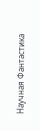Научная Фантастика